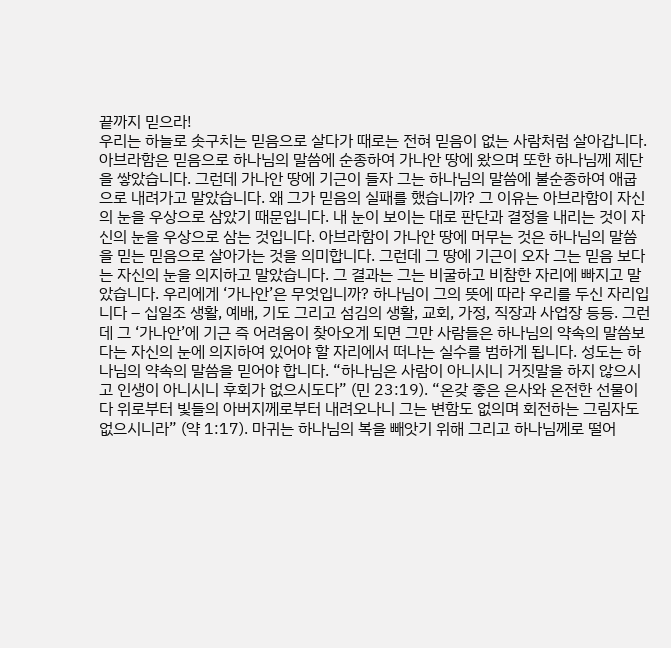끝까지 믿으라!
우리는 하늘로 솟구치는 믿음으로 살다가 때로는 전혀 믿음이 없는 사람처럼 살아갑니다. 아브라함은 믿음으로 하나님의 말씀에 순종하여 가나안 땅에 왔으며 또한 하나님께 제단을 쌓았습니다. 그런데 가나안 땅에 기근이 들자 그는 하나님의 말씀에 불순종하여 애굽으로 내려가고 말았습니다. 왜 그가 믿음의 실패를 했습니까? 그 이유는 아브라함이 자신의 눈을 우상으로 삼았기 때문입니다. 내 눈이 보이는 대로 판단과 결정을 내리는 것이 자신의 눈을 우상으로 삼는 것입니다. 아브라함이 가나안 땅에 머무는 것은 하나님의 말씀을 믿는 믿음으로 살아가는 것을 의미합니다. 그런데 그 땅에 기근이 오자 그는 믿음 보다는 자신의 눈을 의지하고 말았습니다. 그 결과는 그는 비굴하고 비참한 자리에 빠지고 말았습니다. 우리에게 ‘가나안’은 무엇입니까? 하나님이 그의 뜻에 따라 우리를 두신 자리입니다 – 십일조 생활, 예배, 기도 그리고 섬김의 생활, 교회, 가정, 직장과 사업장 등등. 그런데 그 ‘가나안’에 기근 즉 어려움이 찾아오게 되면 그만 사람들은 하나님의 약속의 말씀보다는 자신의 눈에 의지하여 있어야 할 자리에서 떠나는 실수를 범하게 됩니다. 성도는 하나님의 약속의 말씀을 믿어야 합니다. “하나님은 사람이 아니시니 거짓말을 하지 않으시고 인생이 아니시니 후회가 없으시도다” (민 23:19). “온갖 좋은 은사와 온전한 선물이 다 위로부터 빛들의 아버지께로부터 내려오나니 그는 변함도 없의며 회전하는 그림자도 없으시니라” (약 1:17). 마귀는 하나님의 복을 빼앗기 위해 그리고 하나님께로 떨어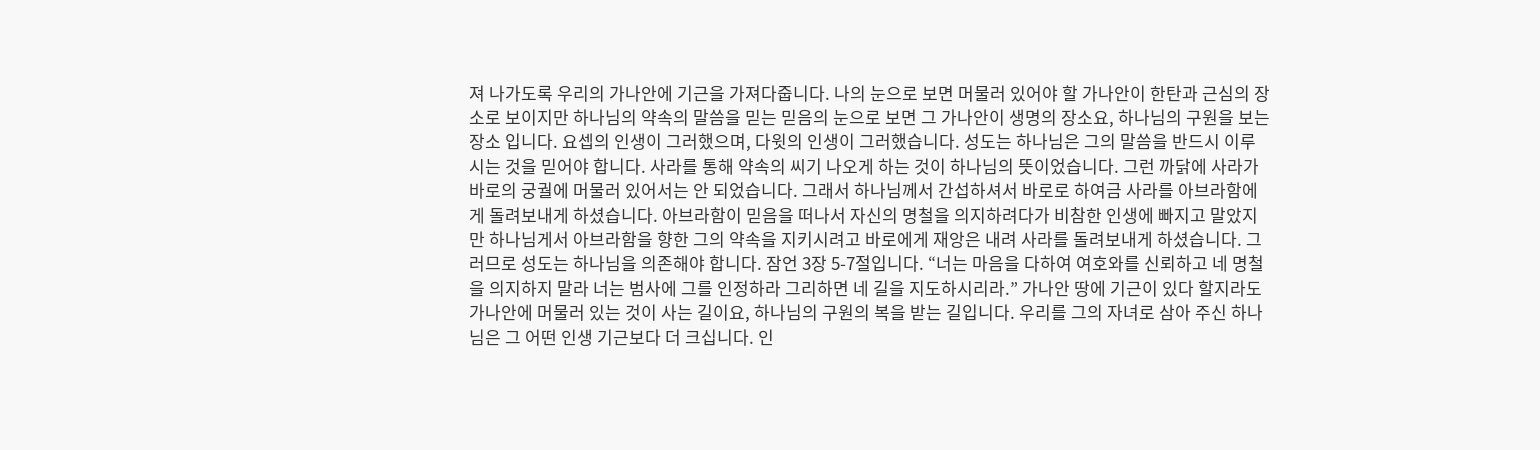져 나가도록 우리의 가나안에 기근을 가져다줍니다. 나의 눈으로 보면 머물러 있어야 할 가나안이 한탄과 근심의 장소로 보이지만 하나님의 약속의 말씀을 믿는 믿음의 눈으로 보면 그 가나안이 생명의 장소요, 하나님의 구원을 보는 장소 입니다. 요셉의 인생이 그러했으며, 다윗의 인생이 그러했습니다. 성도는 하나님은 그의 말씀을 반드시 이루시는 것을 믿어야 합니다. 사라를 통해 약속의 씨기 나오게 하는 것이 하나님의 뜻이었습니다. 그런 까닭에 사라가 바로의 궁궐에 머물러 있어서는 안 되었습니다. 그래서 하나님께서 간섭하셔서 바로로 하여금 사라를 아브라함에게 돌려보내게 하셨습니다. 아브라함이 믿음을 떠나서 자신의 명철을 의지하려다가 비참한 인생에 빠지고 말았지만 하나님게서 아브라함을 향한 그의 약속을 지키시려고 바로에게 재앙은 내려 사라를 돌려보내게 하셨습니다. 그러므로 성도는 하나님을 의존해야 합니다. 잠언 3장 5-7절입니다. “너는 마음을 다하여 여호와를 신뢰하고 네 명철을 의지하지 말라 너는 범사에 그를 인정하라 그리하면 네 길을 지도하시리라.” 가나안 땅에 기근이 있다 할지라도 가나안에 머물러 있는 것이 사는 길이요, 하나님의 구원의 복을 받는 길입니다. 우리를 그의 자녀로 삼아 주신 하나님은 그 어떤 인생 기근보다 더 크십니다. 인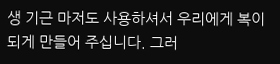생 기근 마저도 사용하셔서 우리에게 복이 되게 만들어 주십니다. 그러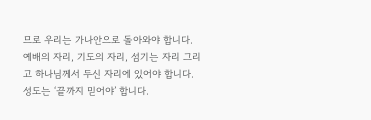므로 우리는 가나안으로 돌아와야 합니다. 예배의 자리, 기도의 자리, 섬기는 자리 그리고 하나님께서 두신 자리에 있어야 합니다. 성도는 ‘끝까지 믿어야’ 합니다.